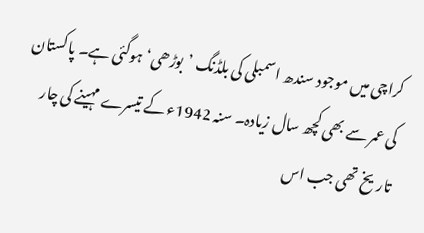کراچی میں موجود سندھ اسمبلی کی بلڈنگ ’بوڑھی‘ ہوگئی ہے۔ پاکستان کی عمر سے بھی کچھ سال زیادہ۔ سنہ 1942ء کے تیسرے مہینے کی چار تاریخ تھی جب اس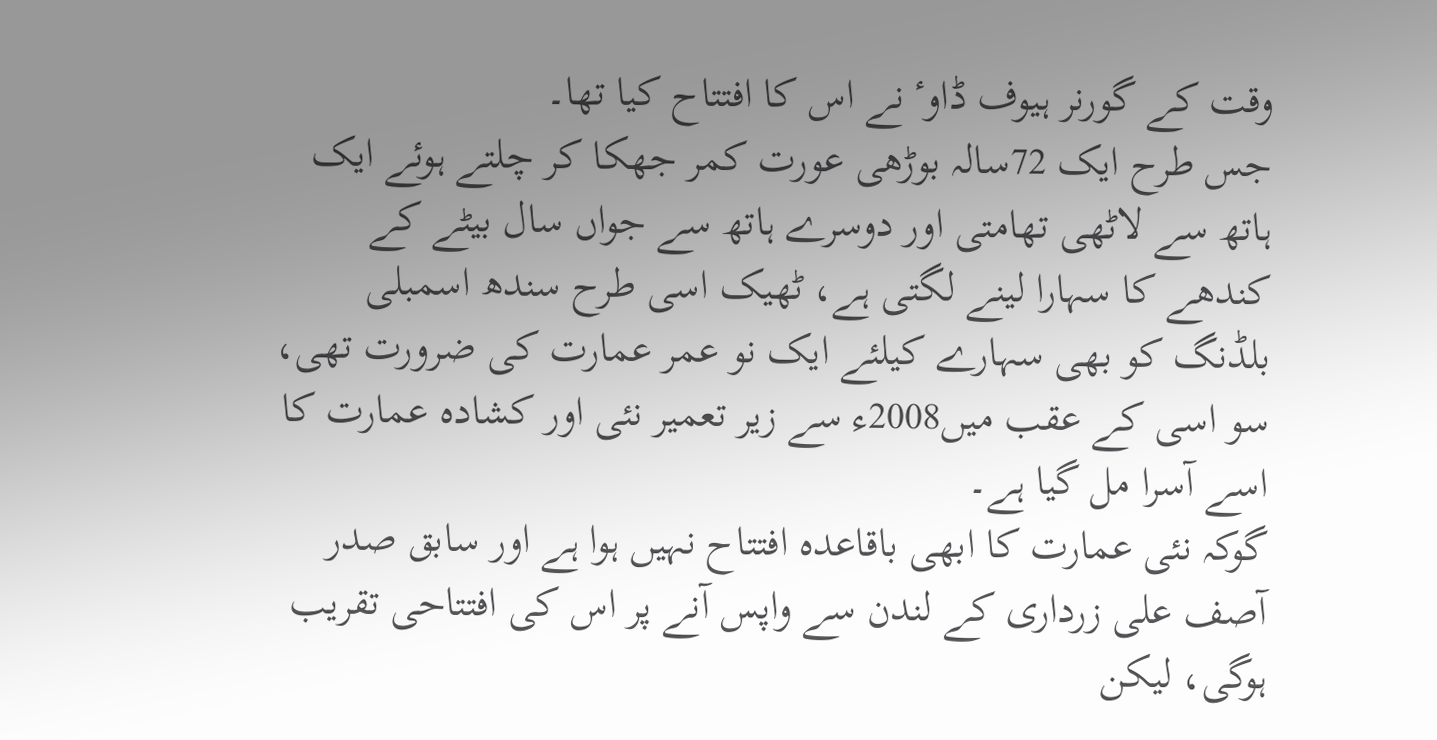وقت کے گورنر ہیوف ڈاوٴ نے اس کا افتتاح کیا تھا۔
جس طرح ایک 72سالہ بوڑھی عورت کمر جھکا کر چلتے ہوئے ایک ہاتھ سے لاٹھی تھامتی اور دوسرے ہاتھ سے جواں سال بیٹے کے کندھے کا سہارا لینے لگتی ہے، ٹھیک اسی طرح سندھ اسمبلی بلڈنگ کو بھی سہارے کیلئے ایک نو عمر عمارت کی ضرورت تھی، سو اسی کے عقب میں2008ء سے زیر تعمیر نئی اور کشادہ عمارت کا اسے آسرا مل گیا ہے۔
گوکہ نئی عمارت کا ابھی باقاعدہ افتتاح نہیں ہوا ہے اور سابق صدر آصف علی زرداری کے لندن سے واپس آنے پر اس کی افتتاحی تقریب ہوگی، لیکن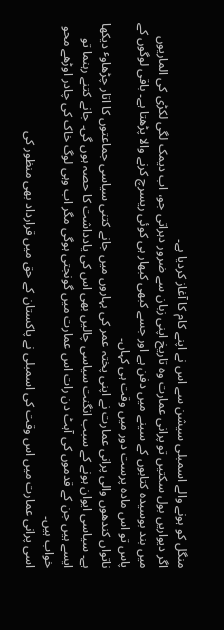منگل کو ہونے والے اسمبلی سیشن سے اس نے اپنے کام کا آغاز کردیا ہے۔
اگر دیواریں بول سکتیں تو پرانی عمارت وہ تاریخ اپنی زبان سے ضرور دہراتی جو، اب دیمک لگی لکڑی کی الماریوں میں بند بوسیدہ کتابوں کے سینے میں دفن ہے اور جسے کبھی کبھار ہی کوئی ریسرچ کرنے والا پڑھتا ہے۔ باقی لوگوں کے پاس تو اس مادہ پرست دور میں وقت ہی کہاں۔
ناتواں کندھوں والی پرانی عمارت نے اپنی پختہ عمر کی بہاروں میں جانے کتنی سیاسی جماعتوں کا اتار چڑھاوٴ دیکھا ہے۔ سیاسی ایوان ہونے کے سبب انگنت سیاسی چالیں بھی اس کی یادداشت کا حصہ ہوں گی۔ جانے کتنے رہنما تو ایسے ہیں جن کے قدموں کی آہٹ دن رات اس عمارت میں گونجتی ہوگی مگر اب وہی لوگ خاک کی چادر اوڑھے محو خواب ہیں۔
اسی پرانی عمارت میں اس وقت کی اسمبلی نے پاکستان کے حق میں قرارداد بھی منظور کی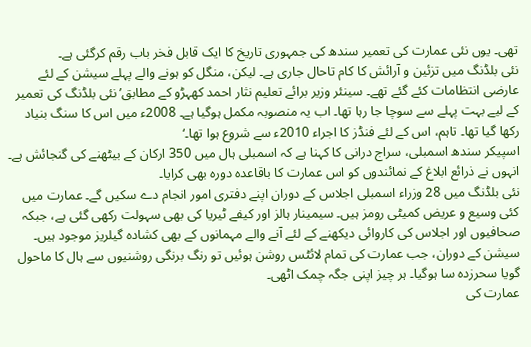تھی۔ یوں نئی عمارت کی تعمیر سندھ کی جمہوری تاریخ کا ایک قابل فخر باب رقم کرگئی ہے۔
نئی بلڈنگ میں تزئین و آرائش کا کام تاحال جاری ہے۔ لیکن، منگل کو ہونے والے پہلے سیشن کے لئے عارضی انتظامات کئے گئے تھے۔ سینئر وزیر برائے تعلیم نثار احمد کھہڑو کے مطابق’نئی بلڈنگ کی تعمیر کے لیے بہت پہلے سے سوچا جا رہا تھا۔ اب یہ منصوبہ مکمل ہوگیا ہے۔ 2008ء میں اس کا سنگ بنیاد رکھا گیا تھا۔ تاہم، اس کے لئے فنڈز کا اجراء 2010ء سے شروع ہوا تھا۔‘
اسپیکر سندھ اسمبلی، سراج درانی کا کہنا ہے کہ اسمبلی ہال میں 350 ارکان کے بیٹھنے کی گنجائش ہے۔ انہوں نے ذرائع ابلاغ کے نمائندوں کو اس عمارت کا باقاعدہ دورہ بھی کرایا۔
نئی بلڈنگ میں 28 وزراء اسمبلی اجلاس کے دوران اپنے دفتری امور انجام دے سکیں گے۔ عمارت میں کئی وسیع و عریض کمیٹی رومز ہیں۔ سیمینار ہالز اور کیفے ٹیریا کی بھی سہولت رکھی گئی ہے، جبکہ صحافیوں اور اجلاس کی کاروائی دیکھنے کے لئے آنے والے مہمانوں کے بھی کشادہ گیلریز موجود ہیں۔
سیشن کے دوران، جب عمارت کی تمام لائٹس روشن ہوئیں تو رنگ برنگی روشنیوں سے ہال کا ماحول گویا سحرزدہ سا ہوگیا۔ ہر چیز اپنی جگہ چمک اٹھی۔
عمارت کی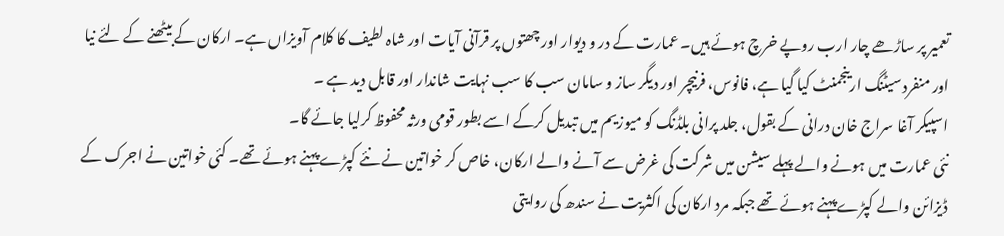تعمیر پر ساڑھے چار ارب روپے خرچ ہوئے ہیں۔ عمارت کے در و دیوار اور چھتوں پر قرآنی آیات اور شاہ لطیف کا کلام آویزاں ہے۔ ارکان کے بیٹھنے کے لئے نیا اور منفرد سیٹنگ ارینجمنٹ کیا گیا ہے، فانوس، فرنیچر اور دیگر ساز و سامان سب کا سب نہایت شاندار اور قابل دید ہے ۔
اسپیکر آغا سراج خان درانی کے بقول، جلد پرانی بلڈنگ کو میوزیم میں تبدیل کرکے اسے بطور قومی ورثہ محفوظ کرلیا جائے گا۔
نئی عمارت میں ہونے والے پہلے سیشن میں شرکت کی غرض سے آنے والے ارکان، خاص کر خواتین نے نئے کپڑے پہنے ہوئے تھے۔ کئی خواتین نے اجرک کے ڈیزائن والے کپڑے پہنے ہوئے تھے جبکہ مرد ارکان کی اکثریت نے سندھ کی روایتی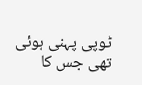ٹوپی پہنی ہوئی تھی جس کا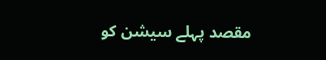مقصد پہلے سیشن کو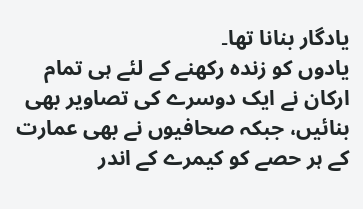یادگار بنانا تھا۔
یادوں کو زندہ رکھنے کے لئے ہی تمام ارکان نے ایک دوسرے کی تصاویر بھی بنائیں، جبکہ صحافیوں نے بھی عمارت کے ہر حصے کو کیمرے کے اندر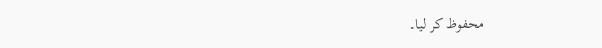محفوظ کر لیا۔